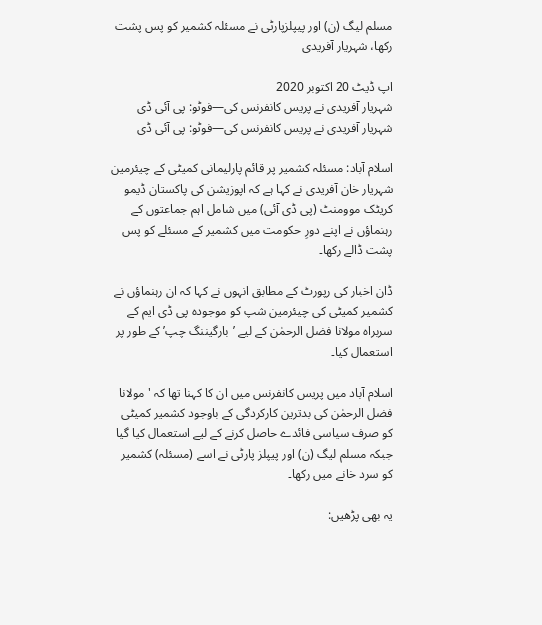مسلم لیگ (ن) اور پیپلزپارٹی نے مسئلہ کشمیر کو پس پشت رکھا، شہریار آفریدی

اپ ڈیٹ 20 اکتوبر 2020
شہریار آفریدی نے پریس کانفرنس کی—فوٹو: پی آئی ڈی
شہریار آفریدی نے پریس کانفرنس کی—فوٹو: پی آئی ڈی

اسلام آباد: مسئلہ کشمیر پر قائم پارلیمانی کمیٹی کے چیئرمین شہریار خان آفریدی نے کہا ہے کہ اپوزیشن کی پاکستان ڈیمو کریٹک موومنٹ (پی ڈی آئی) میں شامل اہم جماعتوں کے رہنماؤں نے اپنے دورِ حکومت میں کشمیر کے مسئلے کو پس پشت ڈالے رکھا۔

ڈان اخبار کی رپورٹ کے مطابق انہوں نے کہا کہ ان رہنماؤں نے کشمیر کمیٹی کی چیئرمین شپ کو موجودہ پی ڈی ایم کے سربراہ مولانا فضل الرحمٰن کے لیے ’بارگیننگ چپ’ کے طور پر استعمال کیا۔

اسلام آباد میں پریس کانفرنس میں ان کا کہنا تھا کہ 'مولانا فضل الرحمٰن کی بدترین کارکردگی کے باوجود کشمیر کمیٹی کو صرف سیاسی فائدے حاصل کرنے کے لیے استعمال کیا گیا جبکہ مسلم لیگ (ن) اور پیپلز پارٹی نے اسے (مسئلہ) کشمیر کو سرد خانے میں رکھا۔

یہ بھی پڑھیں: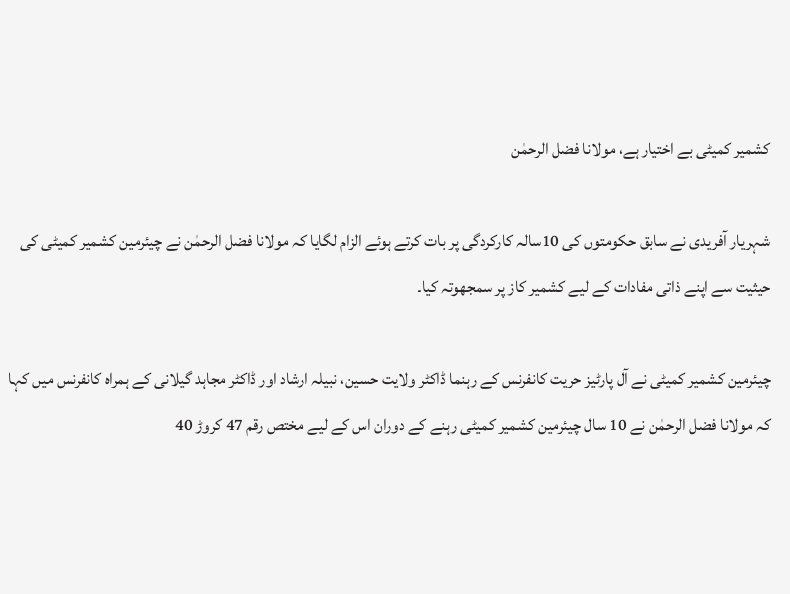کشمیر کمیٹی بے اختیار ہے، مولانا فضل الرحمٰن

شہریار آفریدی نے سابق حکومتوں کی 10سالہ کارکردگی پر بات کرتے ہوئے الزام لگایا کہ مولانا فضل الرحمٰن نے چیئرمین کشمیر کمیٹی کی حیثیت سے اپنے ذاتی مفادات کے لیے کشمیر کاز پر سمجھوتہ کیا۔

چیئرمین کشمیر کمیٹی نے آل پارٹیز حریت کانفرنس کے رہنما ڈاکٹر ولایت حسین، نبیلہ ارشاد اور ڈاکٹر مجاہد گیلانی کے ہمراہ کانفرنس میں کہا کہ مولانا فضل الرحمٰن نے 10 سال چیئرمین کشمیر کمیٹی رہنے کے دوران اس کے لیے مختص رقم 47 کروڑ 40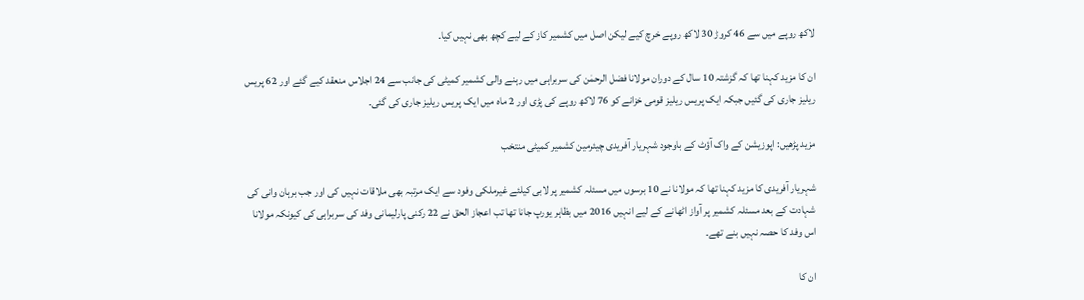لاکھ روپے میں سے 46 کروڑ 30 لاکھ روپے خرچ کیے لیکن اصل میں کشمیر کاز کے لیے کچھ بھی نہیں کیا۔

ان کا مزید کہنا تھا کہ گزشتہ 10 سال کے دوران مولانا فضل الرحمٰن کی سربراہی میں رہنے والی کشمیر کمیٹی کی جانب سے 24 اجلاس منعقد کیے گئے اور 62 پریس ریلیز جاری کی گئیں جبکہ ایک پریس ریلیز قومی خزانے کو 76 لاکھ روپے کی پڑی اور 2 ماہ میں ایک پریس ریلیز جاری کی گئی۔

مزید پڑھیں: اپوزیشن کے واک آؤٹ کے باوجود شہریار آفریدی چیئرمین کشمیر کمیٹی منتخب

شہریار آفریدی کا مزید کہنا تھا کہ مولانا نے 10 برسوں میں مسئلہ کشمیر پر لابی کیلئے غیرملکی وفود سے ایک مرتبہ بھی ملاقات نہیں کی اور جب برہان وانی کی شہادت کے بعد مسئلہ کشمیر پر آواز اٹھانے کے لیے انہیں 2016 میں بظاہر یورپ جانا تھا تب اعجاز الحق نے 22 رکنی پارلیمانی وفد کی سربراہی کی کیونکہ مولانا اس وفد کا حصہ نہیں بنے تھے۔

ان کا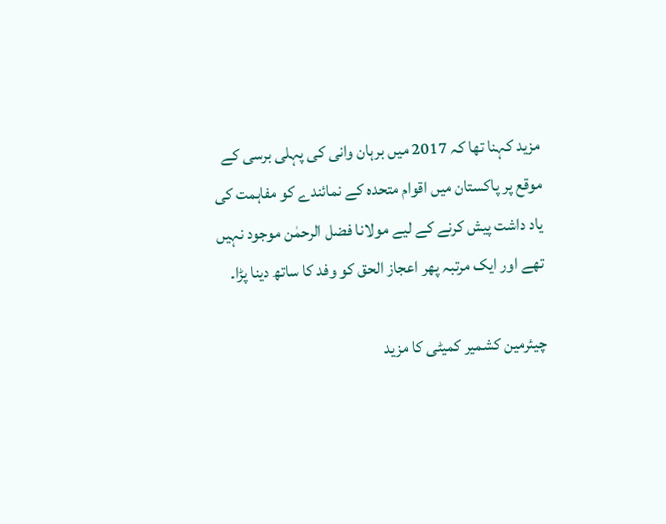مزید کہنا تھا کہ 2017 میں برہان وانی کی پہلی برسی کے موقع پر پاکستان میں اقوام متحدہ کے نمائندے کو مفاہمت کی یاد داشت پیش کرنے کے لیے مولانا فضل الرحمٰن موجود نہیں تھے اور ایک مرتبہ پھر اعجاز الحق کو وفد کا ساتھ دینا پڑا۔

چیئرمین کشمیر کمیٹی کا مزید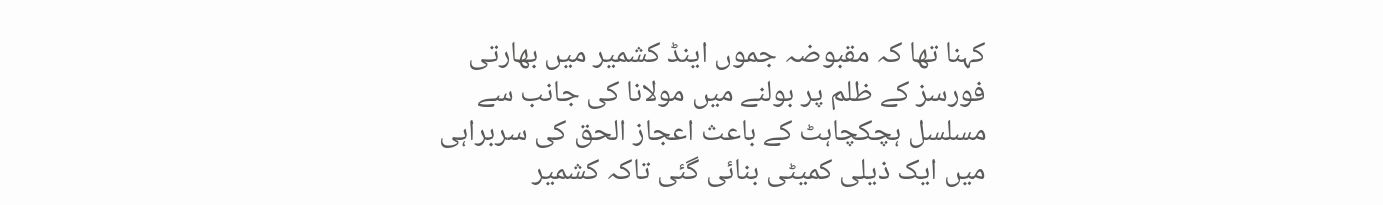کہنا تھا کہ مقبوضہ جموں اینڈ کشمیر میں بھارتی فورسز کے ظلم پر بولنے میں مولانا کی جانب سے مسلسل ہچکچاہٹ کے باعث اعجاز الحق کی سربراہی میں ایک ذیلی کمیٹی بنائی گئی تاکہ کشمیر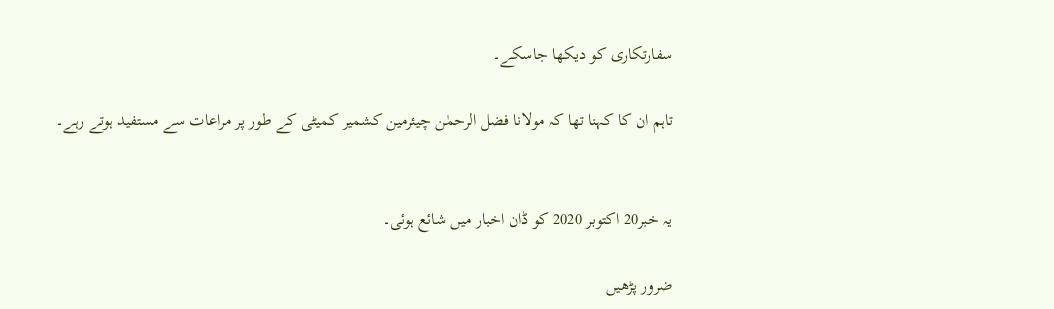سفارتکاری کو دیکھا جاسکے۔

تاہم ان کا کہنا تھا کہ مولانا فضل الرحمٰن چیئرمین کشمیر کمیٹی کے طور پر مراعات سے مستفید ہوتے رہے۔


یہ خبر20 اکتوبر 2020 کو ڈان اخبار میں شائع ہوئی۔

ضرور پڑھیں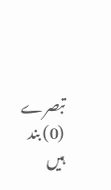تبصرے (0) بند ہیں